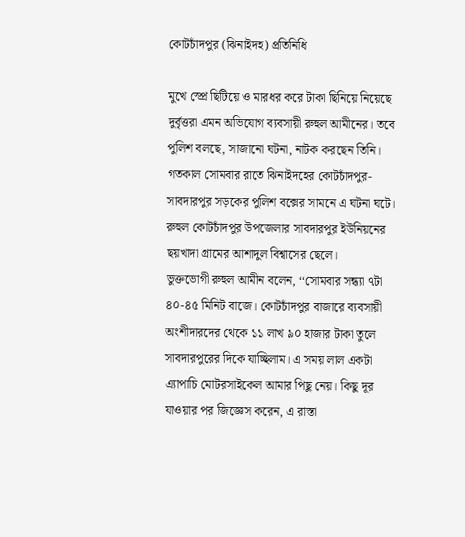কোটচাঁদপুর (ঝিনাইদহ) প্রতিনিধি

মুখে স্প্রে ছিটিয়ে ও মারধর করে টাকা ছিনিয়ে নিয়েছে দুর্বৃত্তরা এমন অভিযোগ ব্যবসায়ী রুহুল আমীনের। তবে পুলিশ বলছে, সাজানো ঘটনা, নাটক করছেন তিনি। গতকাল সোমবার রাতে ঝিনাইদহের কোটচাঁদপুর-সাবদারপুর সড়কের পুলিশ বক্সের সামনে এ ঘটনা ঘটে। রুহুল কোটচাঁদপুর উপজেলার সাবদারপুর ইউনিয়নের ছয়খাদা গ্রামের আশাদুল বিশ্বাসের ছেলে।
ভুক্তভোগী রুহুল আমীন বলেন, ‘‘সোমবার সন্ধ্যা ৭টা ৪০-৪৫ মিনিট বাজে। কোটচাঁদপুর বাজারে ব্যবসায়ী অংশীদারদের থেকে ১১ লাখ ৯০ হাজার টাকা তুলে সাবদারপুরের দিকে যাচ্ছিলাম। এ সময় লাল একটা এ্যাপাচি মোটরসাইকেল আমার পিছু নেয়। কিছু দূর যাওয়ার পর জিজ্ঞেস করেন, এ রাস্তা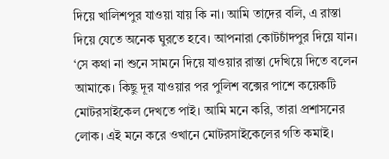দিয়ে খালিশপুর যাওয়া যায় কি না। আমি তাদের বলি, এ রাস্তা দিয়ে যেতে অনেক ঘুরতে হবে। আপনারা কোটচাঁদপুর দিয়ে যান।
‘সে কথা না শুনে সামনে দিয়ে যাওয়ার রাস্তা দেখিয়ে দিতে বলেন আমাকে। কিছু দূর যাওয়ার পর পুলিশ বক্সের পাশে কয়েকটি মোটরসাইকেল দেখতে পাই। আমি মনে করি, তারা প্রশাসনের লোক। এই মনে করে ওখানে মোটরসাইকেলের গতি কমাই।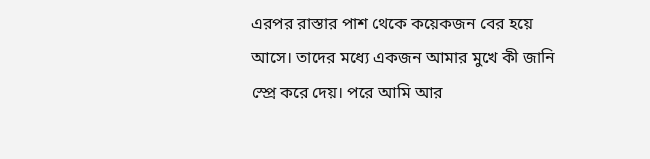এরপর রাস্তার পাশ থেকে কয়েকজন বের হয়ে আসে। তাদের মধ্যে একজন আমার মুখে কী জানি স্প্রে করে দেয়। পরে আমি আর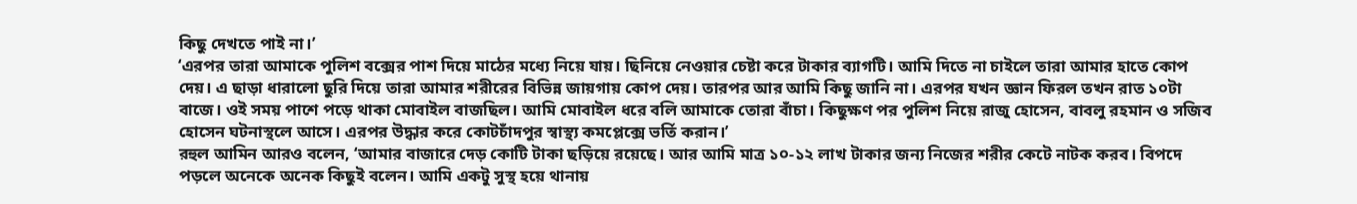কিছু দেখতে পাই না।’
‘এরপর তারা আমাকে পুলিশ বক্সের পাশ দিয়ে মাঠের মধ্যে নিয়ে যায়। ছিনিয়ে নেওয়ার চেষ্টা করে টাকার ব্যাগটি। আমি দিতে না চাইলে তারা আমার হাতে কোপ দেয়। এ ছাড়া ধারালো ছুরি দিয়ে তারা আমার শরীরের বিভিন্ন জায়গায় কোপ দেয়। তারপর আর আমি কিছু জানি না। এরপর যখন জ্ঞান ফিরল তখন রাত ১০টা বাজে। ওই সময় পাশে পড়ে থাকা মোবাইল বাজছিল। আমি মোবাইল ধরে বলি আমাকে তোরা বাঁচা। কিছুক্ষণ পর পুলিশ নিয়ে রাজু হোসেন, বাবলু রহমান ও সজিব হোসেন ঘটনাস্থলে আসে। এরপর উদ্ধার করে কোটচাঁদপুর স্বাস্থ্য কমপ্লেক্সে ভর্তি করান।’
রহুল আমিন আরও বলেন, ‘আমার বাজারে দেড় কোটি টাকা ছড়িয়ে রয়েছে। আর আমি মাত্র ১০-১২ লাখ টাকার জন্য নিজের শরীর কেটে নাটক করব। বিপদে পড়লে অনেকে অনেক কিছুই বলেন। আমি একটু সুস্থ হয়ে থানায়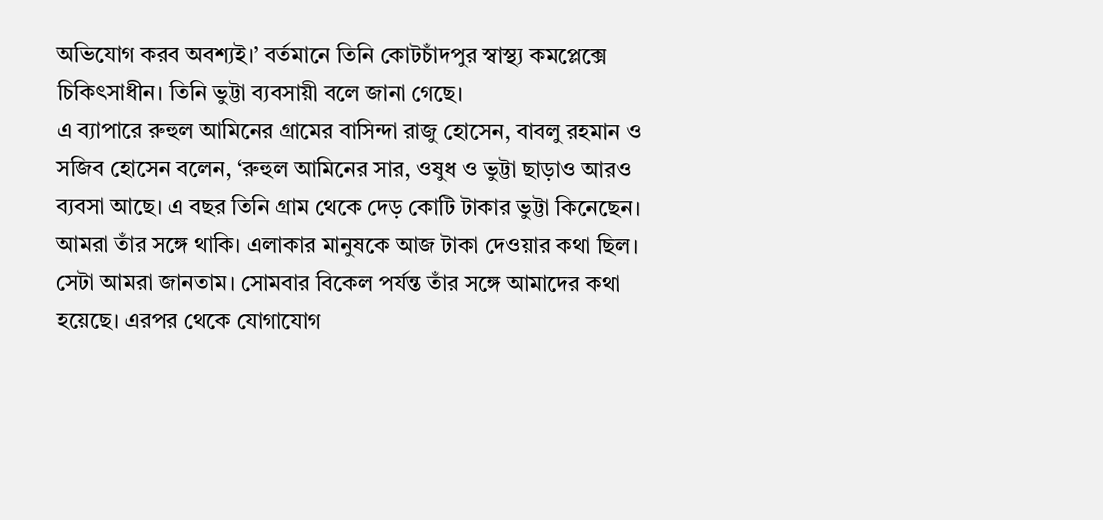অভিযোগ করব অবশ্যই।’ বর্তমানে তিনি কোটচাঁদপুর স্বাস্থ্য কমপ্লেক্সে চিকিৎসাধীন। তিনি ভুট্টা ব্যবসায়ী বলে জানা গেছে।
এ ব্যাপারে রুহুল আমিনের গ্রামের বাসিন্দা রাজু হোসেন, বাবলু রহমান ও সজিব হোসেন বলেন, ‘রুহুল আমিনের সার, ওষুধ ও ভুট্টা ছাড়াও আরও ব্যবসা আছে। এ বছর তিনি গ্রাম থেকে দেড় কোটি টাকার ভুট্টা কিনেছেন। আমরা তাঁর সঙ্গে থাকি। এলাকার মানুষকে আজ টাকা দেওয়ার কথা ছিল। সেটা আমরা জানতাম। সোমবার বিকেল পর্যন্ত তাঁর সঙ্গে আমাদের কথা হয়েছে। এরপর থেকে যোগাযোগ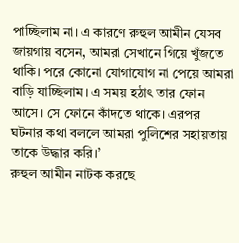পাচ্ছিলাম না। এ কারণে রুহুল আমীন যেসব জায়গায় বসেন, আমরা সেখানে গিয়ে খুঁজতে থাকি। পরে কোনো যোগাযোগ না পেয়ে আমরা বাড়ি যাচ্ছিলাম। এ সময় হঠাৎ তার ফোন আসে। সে ফোনে কাঁদতে থাকে। এরপর ঘটনার কথা বললে আমরা পুলিশের সহায়তায় তাকে উদ্ধার করি।’
রুহুল আমীন নাটক করছে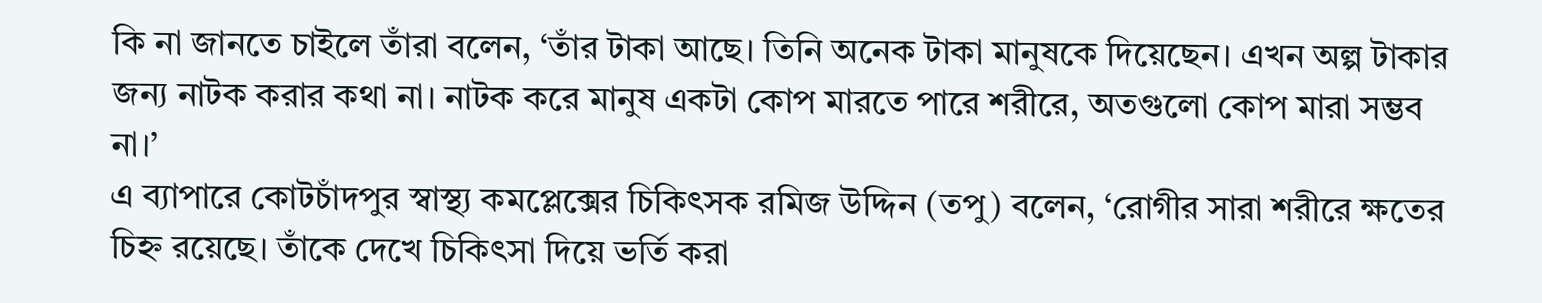কি না জানতে চাইলে তাঁরা বলেন, ‘তাঁর টাকা আছে। তিনি অনেক টাকা মানুষকে দিয়েছেন। এখন অল্প টাকার জন্য নাটক করার কথা না। নাটক করে মানুষ একটা কোপ মারতে পারে শরীরে, অতগুলো কোপ মারা সম্ভব না।’
এ ব্যাপারে কোটচাঁদপুর স্বাস্থ্য কমপ্লেক্সের চিকিৎসক রমিজ উদ্দিন (তপু) বলেন, ‘রোগীর সারা শরীরে ক্ষতের চিহ্ন রয়েছে। তাঁকে দেখে চিকিৎসা দিয়ে ভর্তি করা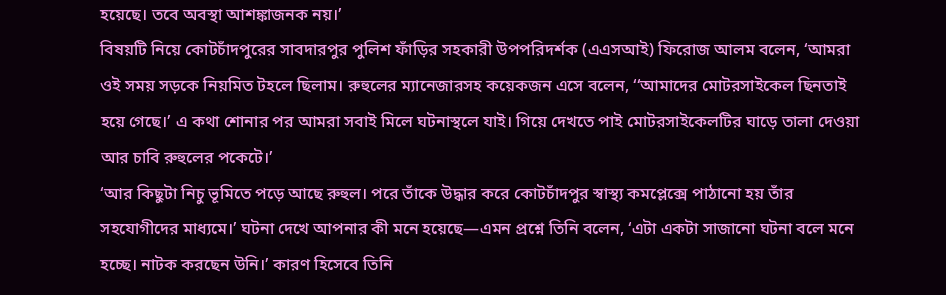হয়েছে। তবে অবস্থা আশঙ্কাজনক নয়।’
বিষয়টি নিয়ে কোটচাঁদপুরের সাবদারপুর পুলিশ ফাঁড়ির সহকারী উপপরিদর্শক (এএসআই) ফিরোজ আলম বলেন, ‘আমরা ওই সময় সড়কে নিয়মিত টহলে ছিলাম। রুহুলের ম্যানেজারসহ কয়েকজন এসে বলেন, ‘‘আমাদের মোটরসাইকেল ছিনতাই হয়ে গেছে।’ এ কথা শোনার পর আমরা সবাই মিলে ঘটনাস্থলে যাই। গিয়ে দেখতে পাই মোটরসাইকেলটির ঘাড়ে তালা দেওয়া আর চাবি রুহুলের পকেটে।’
‘আর কিছুটা নিচু ভূমিতে পড়ে আছে রুহুল। পরে তাঁকে উদ্ধার করে কোটচাঁদপুর স্বাস্থ্য কমপ্লেক্সে পাঠানো হয় তাঁর সহযোগীদের মাধ্যমে।’ ঘটনা দেখে আপনার কী মনে হয়েছে—এমন প্রশ্নে তিনি বলেন, ‘এটা একটা সাজানো ঘটনা বলে মনে হচ্ছে। নাটক করছেন উনি।’ কারণ হিসেবে তিনি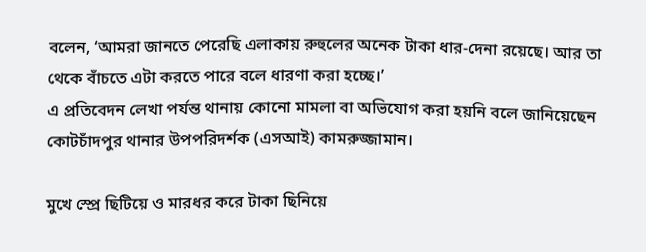বলেন, ‘আমরা জানতে পেরেছি এলাকায় রুহুলের অনেক টাকা ধার-দেনা রয়েছে। আর তা থেকে বাঁচতে এটা করতে পারে বলে ধারণা করা হচ্ছে।’
এ প্রতিবেদন লেখা পর্যন্ত থানায় কোনো মামলা বা অভিযোগ করা হয়নি বলে জানিয়েছেন কোটচাঁদপুর থানার উপপরিদর্শক (এসআই) কামরুজ্জামান।

মুখে স্প্রে ছিটিয়ে ও মারধর করে টাকা ছিনিয়ে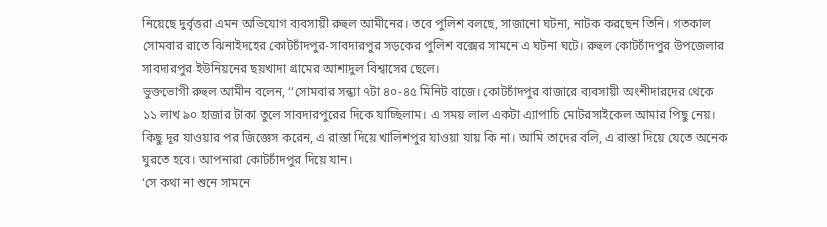নিয়েছে দুর্বৃত্তরা এমন অভিযোগ ব্যবসায়ী রুহুল আমীনের। তবে পুলিশ বলছে, সাজানো ঘটনা, নাটক করছেন তিনি। গতকাল সোমবার রাতে ঝিনাইদহের কোটচাঁদপুর-সাবদারপুর সড়কের পুলিশ বক্সের সামনে এ ঘটনা ঘটে। রুহুল কোটচাঁদপুর উপজেলার সাবদারপুর ইউনিয়নের ছয়খাদা গ্রামের আশাদুল বিশ্বাসের ছেলে।
ভুক্তভোগী রুহুল আমীন বলেন, ‘‘সোমবার সন্ধ্যা ৭টা ৪০-৪৫ মিনিট বাজে। কোটচাঁদপুর বাজারে ব্যবসায়ী অংশীদারদের থেকে ১১ লাখ ৯০ হাজার টাকা তুলে সাবদারপুরের দিকে যাচ্ছিলাম। এ সময় লাল একটা এ্যাপাচি মোটরসাইকেল আমার পিছু নেয়। কিছু দূর যাওয়ার পর জিজ্ঞেস করেন, এ রাস্তা দিয়ে খালিশপুর যাওয়া যায় কি না। আমি তাদের বলি, এ রাস্তা দিয়ে যেতে অনেক ঘুরতে হবে। আপনারা কোটচাঁদপুর দিয়ে যান।
‘সে কথা না শুনে সামনে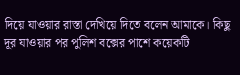দিয়ে যাওয়ার রাস্তা দেখিয়ে দিতে বলেন আমাকে। কিছু দূর যাওয়ার পর পুলিশ বক্সের পাশে কয়েকটি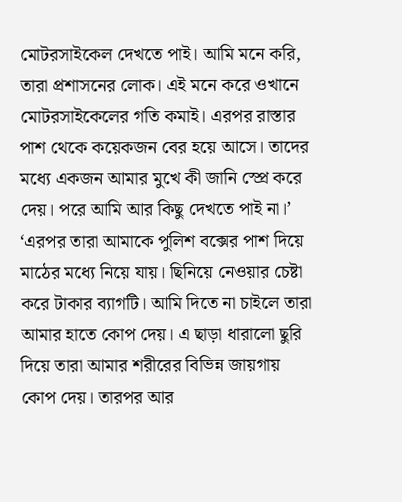মোটরসাইকেল দেখতে পাই। আমি মনে করি, তারা প্রশাসনের লোক। এই মনে করে ওখানে মোটরসাইকেলের গতি কমাই। এরপর রাস্তার পাশ থেকে কয়েকজন বের হয়ে আসে। তাদের মধ্যে একজন আমার মুখে কী জানি স্প্রে করে দেয়। পরে আমি আর কিছু দেখতে পাই না।’
‘এরপর তারা আমাকে পুলিশ বক্সের পাশ দিয়ে মাঠের মধ্যে নিয়ে যায়। ছিনিয়ে নেওয়ার চেষ্টা করে টাকার ব্যাগটি। আমি দিতে না চাইলে তারা আমার হাতে কোপ দেয়। এ ছাড়া ধারালো ছুরি দিয়ে তারা আমার শরীরের বিভিন্ন জায়গায় কোপ দেয়। তারপর আর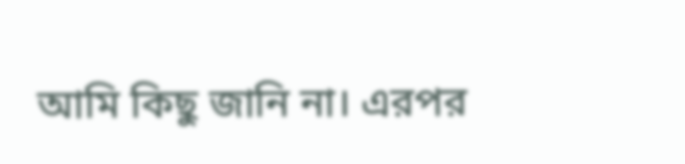আমি কিছু জানি না। এরপর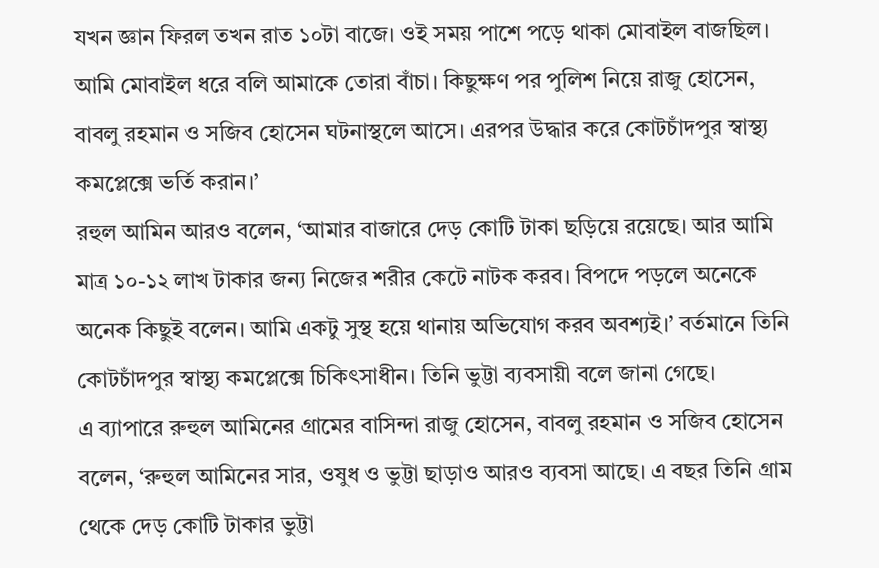যখন জ্ঞান ফিরল তখন রাত ১০টা বাজে। ওই সময় পাশে পড়ে থাকা মোবাইল বাজছিল। আমি মোবাইল ধরে বলি আমাকে তোরা বাঁচা। কিছুক্ষণ পর পুলিশ নিয়ে রাজু হোসেন, বাবলু রহমান ও সজিব হোসেন ঘটনাস্থলে আসে। এরপর উদ্ধার করে কোটচাঁদপুর স্বাস্থ্য কমপ্লেক্সে ভর্তি করান।’
রহুল আমিন আরও বলেন, ‘আমার বাজারে দেড় কোটি টাকা ছড়িয়ে রয়েছে। আর আমি মাত্র ১০-১২ লাখ টাকার জন্য নিজের শরীর কেটে নাটক করব। বিপদে পড়লে অনেকে অনেক কিছুই বলেন। আমি একটু সুস্থ হয়ে থানায় অভিযোগ করব অবশ্যই।’ বর্তমানে তিনি কোটচাঁদপুর স্বাস্থ্য কমপ্লেক্সে চিকিৎসাধীন। তিনি ভুট্টা ব্যবসায়ী বলে জানা গেছে।
এ ব্যাপারে রুহুল আমিনের গ্রামের বাসিন্দা রাজু হোসেন, বাবলু রহমান ও সজিব হোসেন বলেন, ‘রুহুল আমিনের সার, ওষুধ ও ভুট্টা ছাড়াও আরও ব্যবসা আছে। এ বছর তিনি গ্রাম থেকে দেড় কোটি টাকার ভুট্টা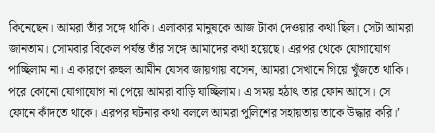কিনেছেন। আমরা তাঁর সঙ্গে থাকি। এলাকার মানুষকে আজ টাকা দেওয়ার কথা ছিল। সেটা আমরা জানতাম। সোমবার বিকেল পর্যন্ত তাঁর সঙ্গে আমাদের কথা হয়েছে। এরপর থেকে যোগাযোগ পাচ্ছিলাম না। এ কারণে রুহুল আমীন যেসব জায়গায় বসেন, আমরা সেখানে গিয়ে খুঁজতে থাকি। পরে কোনো যোগাযোগ না পেয়ে আমরা বাড়ি যাচ্ছিলাম। এ সময় হঠাৎ তার ফোন আসে। সে ফোনে কাঁদতে থাকে। এরপর ঘটনার কথা বললে আমরা পুলিশের সহায়তায় তাকে উদ্ধার করি।’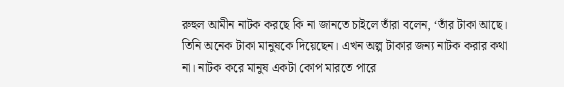রুহুল আমীন নাটক করছে কি না জানতে চাইলে তাঁরা বলেন, ‘তাঁর টাকা আছে। তিনি অনেক টাকা মানুষকে দিয়েছেন। এখন অল্প টাকার জন্য নাটক করার কথা না। নাটক করে মানুষ একটা কোপ মারতে পারে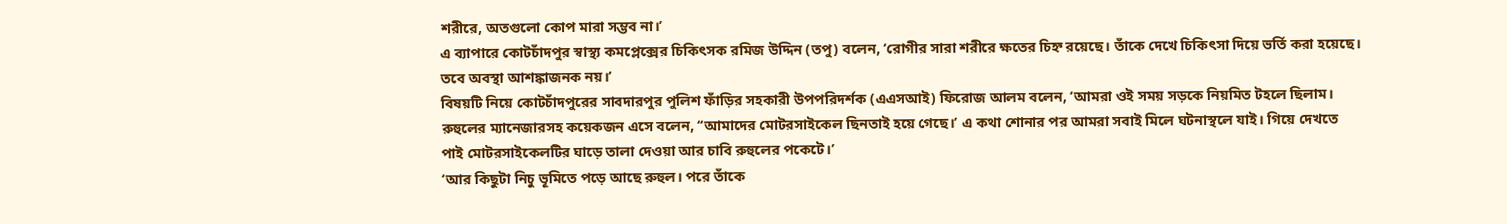শরীরে, অতগুলো কোপ মারা সম্ভব না।’
এ ব্যাপারে কোটচাঁদপুর স্বাস্থ্য কমপ্লেক্সের চিকিৎসক রমিজ উদ্দিন (তপু) বলেন, ‘রোগীর সারা শরীরে ক্ষতের চিহ্ন রয়েছে। তাঁকে দেখে চিকিৎসা দিয়ে ভর্তি করা হয়েছে। তবে অবস্থা আশঙ্কাজনক নয়।’
বিষয়টি নিয়ে কোটচাঁদপুরের সাবদারপুর পুলিশ ফাঁড়ির সহকারী উপপরিদর্শক (এএসআই) ফিরোজ আলম বলেন, ‘আমরা ওই সময় সড়কে নিয়মিত টহলে ছিলাম। রুহুলের ম্যানেজারসহ কয়েকজন এসে বলেন, ‘‘আমাদের মোটরসাইকেল ছিনতাই হয়ে গেছে।’ এ কথা শোনার পর আমরা সবাই মিলে ঘটনাস্থলে যাই। গিয়ে দেখতে পাই মোটরসাইকেলটির ঘাড়ে তালা দেওয়া আর চাবি রুহুলের পকেটে।’
‘আর কিছুটা নিচু ভূমিতে পড়ে আছে রুহুল। পরে তাঁকে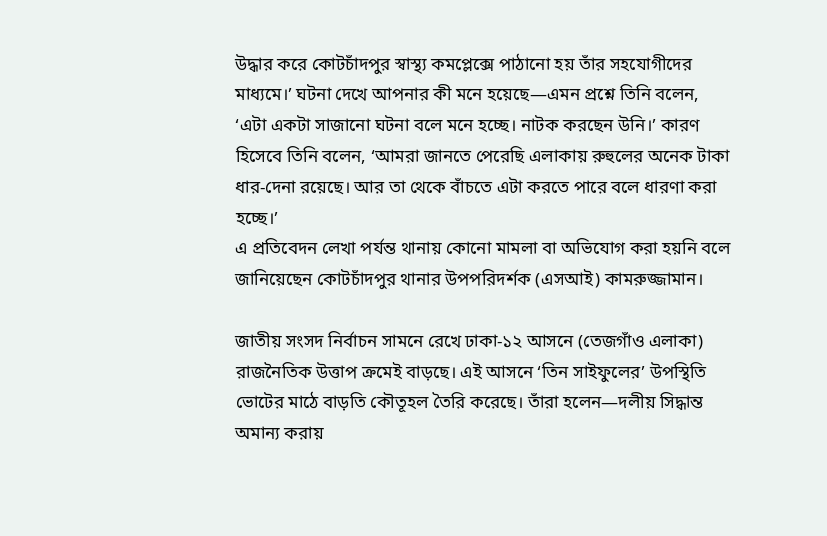উদ্ধার করে কোটচাঁদপুর স্বাস্থ্য কমপ্লেক্সে পাঠানো হয় তাঁর সহযোগীদের মাধ্যমে।’ ঘটনা দেখে আপনার কী মনে হয়েছে—এমন প্রশ্নে তিনি বলেন, ‘এটা একটা সাজানো ঘটনা বলে মনে হচ্ছে। নাটক করছেন উনি।’ কারণ হিসেবে তিনি বলেন, ‘আমরা জানতে পেরেছি এলাকায় রুহুলের অনেক টাকা ধার-দেনা রয়েছে। আর তা থেকে বাঁচতে এটা করতে পারে বলে ধারণা করা হচ্ছে।’
এ প্রতিবেদন লেখা পর্যন্ত থানায় কোনো মামলা বা অভিযোগ করা হয়নি বলে জানিয়েছেন কোটচাঁদপুর থানার উপপরিদর্শক (এসআই) কামরুজ্জামান।

জাতীয় সংসদ নির্বাচন সামনে রেখে ঢাকা-১২ আসনে (তেজগাঁও এলাকা) রাজনৈতিক উত্তাপ ক্রমেই বাড়ছে। এই আসনে ‘তিন সাইফুলের’ উপস্থিতি ভোটের মাঠে বাড়তি কৌতূহল তৈরি করেছে। তাঁরা হলেন—দলীয় সিদ্ধান্ত অমান্য করায়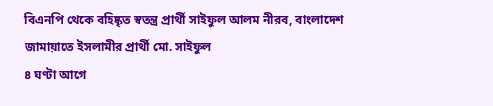বিএনপি থেকে বহিষ্কৃত স্বতন্ত্র প্রার্থী সাইফুল আলম নীরব, বাংলাদেশ জামায়াতে ইসলামীর প্রার্থী মো. সাইফুল
৪ ঘণ্টা আগে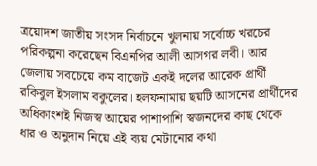ত্রয়োদশ জাতীয় সংসদ নির্বাচনে খুলনায় সর্বোচ্চ খরচের পরিকল্পনা করেছেন বিএনপির আলী আসগর লবী। আর জেলায় সবচেয়ে কম বাজেট একই দলের আরেক প্রার্থী রকিবুল ইসলাম বকুলের। হলফনামায় ছয়টি আসনের প্রার্থীদের অধিকাংশই নিজস্ব আয়ের পাশাপাশি স্বজনদের কাছ থেকে ধার ও অনুদান নিয়ে এই ব্যয় মেটানোর কথা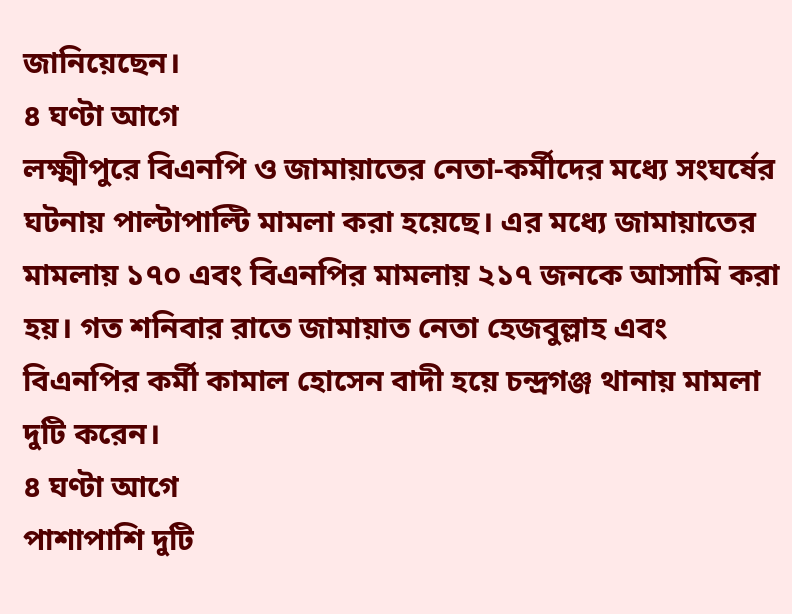জানিয়েছেন।
৪ ঘণ্টা আগে
লক্ষ্মীপুরে বিএনপি ও জামায়াতের নেতা-কর্মীদের মধ্যে সংঘর্ষের ঘটনায় পাল্টাপাল্টি মামলা করা হয়েছে। এর মধ্যে জামায়াতের মামলায় ১৭০ এবং বিএনপির মামলায় ২১৭ জনকে আসামি করা হয়। গত শনিবার রাতে জামায়াত নেতা হেজবুল্লাহ এবং বিএনপির কর্মী কামাল হোসেন বাদী হয়ে চন্দ্রগঞ্জ থানায় মামলা দুটি করেন।
৪ ঘণ্টা আগে
পাশাপাশি দুটি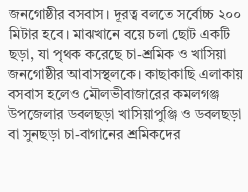জনগোষ্ঠীর বসবাস। দূরত্ব বলতে সর্বোচ্চ ২০০ মিটার হবে। মাঝখানে বয়ে চলা ছোট একটি ছড়া, যা পৃথক করেছে চা-শ্রমিক ও খাসিয়া জনগোষ্ঠীর আবাসস্থলকে। কাছাকাছি এলাকায় বসবাস হলেও মৌলভীবাজারের কমলগঞ্জ উপজেলার ডবলছড়া খাসিয়াপুঞ্জি ও ডবলছড়া বা সুনছড়া চা-বাগানের শ্রমিকদের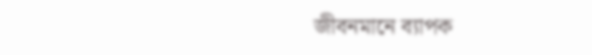জীবনমানে ব্যাপক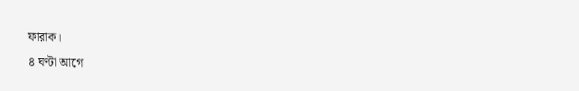ফারাক।
৪ ঘণ্টা আগে